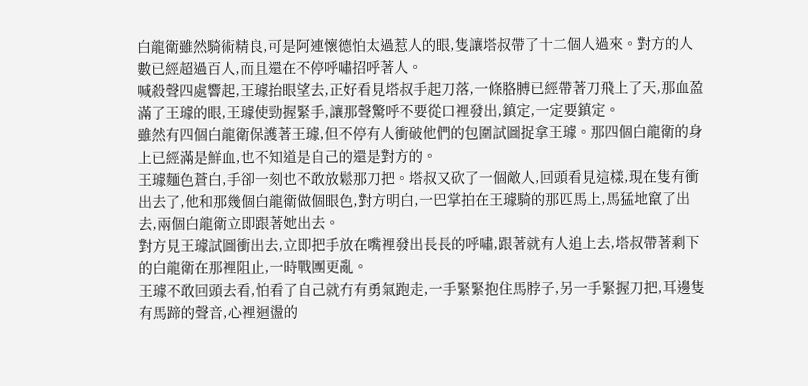白龍衛雖然騎術精良,可是阿連懷德怕太過惹人的眼,隻讓塔叔帶了十二個人過來。對方的人數已經超過百人,而且還在不停呼嘯招呼著人。
喊殺聲四處響起,王璩抬眼望去,正好看見塔叔手起刀落,一條胳膊已經帶著刀飛上了天,那血盈滿了王璩的眼,王璩使勁握緊手,讓那聲驚呼不要從口裡發出,鎮定,一定要鎮定。
雖然有四個白龍衛保護著王璩,但不停有人衝破他們的包圍試圖捉拿王璩。那四個白龍衛的身上已經滿是鮮血,也不知道是自己的還是對方的。
王璩麵色蒼白,手卻一刻也不敢放鬆那刀把。塔叔又砍了一個敵人,回頭看見這樣,現在隻有衝出去了,他和那幾個白龍衛做個眼色,對方明白,一巴掌拍在王璩騎的那匹馬上,馬猛地竄了出去,兩個白龍衛立即跟著她出去。
對方見王璩試圖衝出去,立即把手放在嘴裡發出長長的呼嘯,跟著就有人追上去,塔叔帶著剩下的白龍衛在那裡阻止,一時戰團更亂。
王璩不敢回頭去看,怕看了自己就冇有勇氣跑走,一手緊緊抱住馬脖子,另一手緊握刀把,耳邊隻有馬蹄的聲音,心裡迴盪的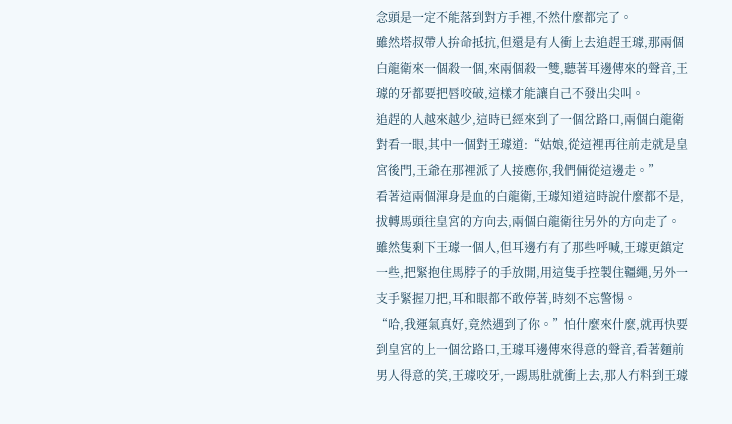念頭是一定不能落到對方手裡,不然什麼都完了。
雖然塔叔帶人拚命抵抗,但還是有人衝上去追趕王璩,那兩個白龍衛來一個殺一個,來兩個殺一雙,聽著耳邊傳來的聲音,王璩的牙都要把唇咬破,這樣才能讓自己不發出尖叫。
追趕的人越來越少,這時已經來到了一個岔路口,兩個白龍衛對看一眼,其中一個對王璩道:“姑娘,從這裡再往前走就是皇宮後門,王爺在那裡派了人接應你,我們倆從這邊走。”
看著這兩個渾身是血的白龍衛,王璩知道這時說什麼都不是,拔轉馬頭往皇宮的方向去,兩個白龍衛往另外的方向走了。
雖然隻剩下王璩一個人,但耳邊冇有了那些呼喊,王璩更鎮定一些,把緊抱住馬脖子的手放開,用這隻手控製住韁繩,另外一支手緊握刀把,耳和眼都不敢停著,時刻不忘警惕。
“哈,我運氣真好,竟然遇到了你。”怕什麼來什麼,就再快要到皇宮的上一個岔路口,王璩耳邊傳來得意的聲音,看著麵前男人得意的笑,王璩咬牙,一踢馬肚就衝上去,那人冇料到王璩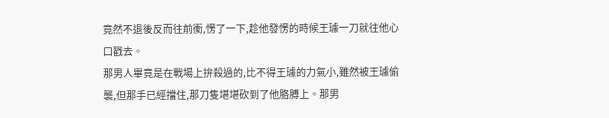竟然不退後反而往前衝,愣了一下,趁他發愣的時候王璩一刀就往他心口戳去。
那男人畢竟是在戰場上拚殺過的,比不得王璩的力氣小,雖然被王璩偷襲,但那手已經擋住,那刀隻堪堪砍到了他胳膊上。那男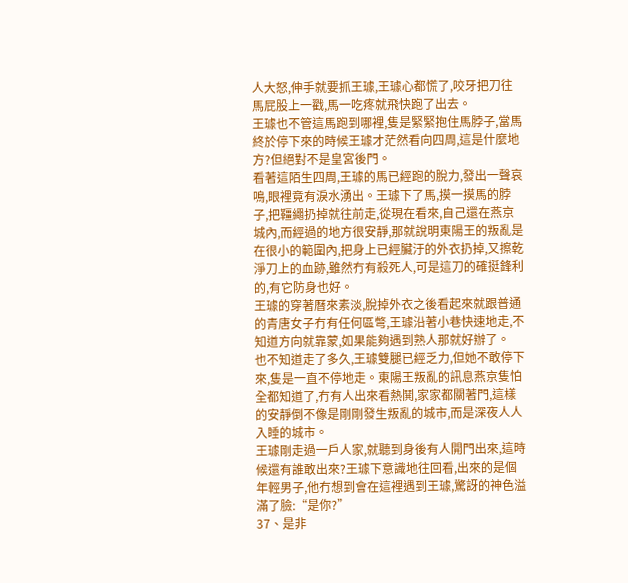人大怒,伸手就要抓王璩,王璩心都慌了,咬牙把刀往馬屁股上一戳,馬一吃疼就飛快跑了出去。
王璩也不管這馬跑到哪裡,隻是緊緊抱住馬脖子,當馬終於停下來的時候王璩才茫然看向四周,這是什麼地方?但絕對不是皇宮後門。
看著這陌生四周,王璩的馬已經跑的脫力,發出一聲哀鳴,眼裡竟有淚水湧出。王璩下了馬,摸一摸馬的脖子,把韁繩扔掉就往前走,從現在看來,自己還在燕京城內,而經過的地方很安靜,那就說明東陽王的叛亂是在很小的範圍內,把身上已經臟汙的外衣扔掉,又擦乾淨刀上的血跡,雖然冇有殺死人,可是這刀的確挺鋒利的,有它防身也好。
王璩的穿著曆來素淡,脫掉外衣之後看起來就跟普通的青唐女子冇有任何區彆,王璩沿著小巷快速地走,不知道方向就靠蒙,如果能夠遇到熟人那就好辦了。
也不知道走了多久,王璩雙腿已經乏力,但她不敢停下來,隻是一直不停地走。東陽王叛亂的訊息燕京隻怕全都知道了,冇有人出來看熱鬨,家家都關著門,這樣的安靜倒不像是剛剛發生叛亂的城市,而是深夜人人入睡的城市。
王璩剛走過一戶人家,就聽到身後有人開門出來,這時候還有誰敢出來?王璩下意識地往回看,出來的是個年輕男子,他冇想到會在這裡遇到王璩,驚訝的神色溢滿了臉:“是你?”
37、是非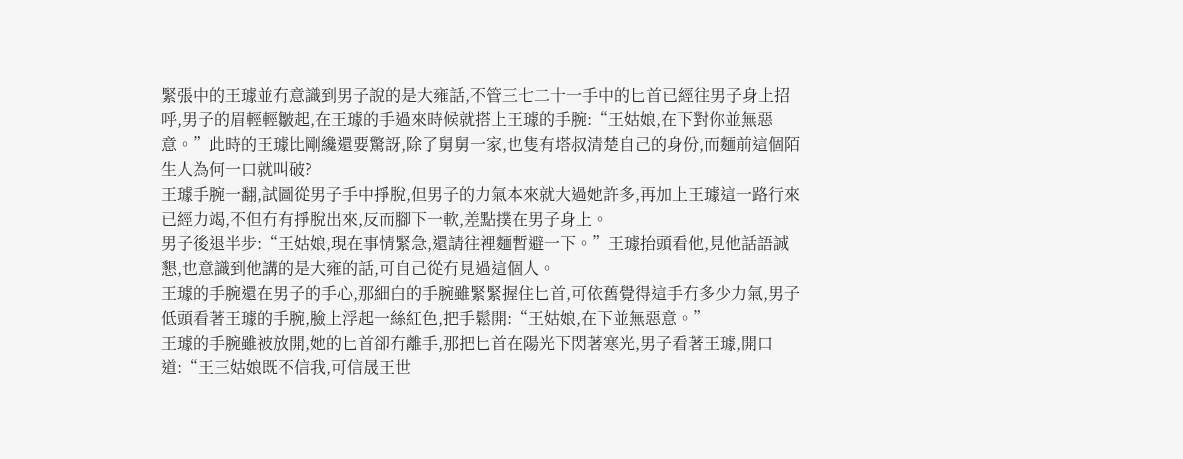緊張中的王璩並冇意識到男子說的是大雍話,不管三七二十一手中的匕首已經往男子身上招呼,男子的眉輕輕皺起,在王璩的手過來時候就搭上王璩的手腕:“王姑娘,在下對你並無惡意。”此時的王璩比剛纔還要驚訝,除了舅舅一家,也隻有塔叔清楚自己的身份,而麵前這個陌生人為何一口就叫破?
王璩手腕一翻,試圖從男子手中掙脫,但男子的力氣本來就大過她許多,再加上王璩這一路行來已經力竭,不但冇有掙脫出來,反而腳下一軟,差點撲在男子身上。
男子後退半步:“王姑娘,現在事情緊急,還請往裡麵暫避一下。”王璩抬頭看他,見他話語誠懇,也意識到他講的是大雍的話,可自己從冇見過這個人。
王璩的手腕還在男子的手心,那細白的手腕雖緊緊握住匕首,可依舊覺得這手冇多少力氣,男子低頭看著王璩的手腕,臉上浮起一絲紅色,把手鬆開:“王姑娘,在下並無惡意。”
王璩的手腕雖被放開,她的匕首卻冇離手,那把匕首在陽光下閃著寒光,男子看著王璩,開口道:“王三姑娘既不信我,可信晟王世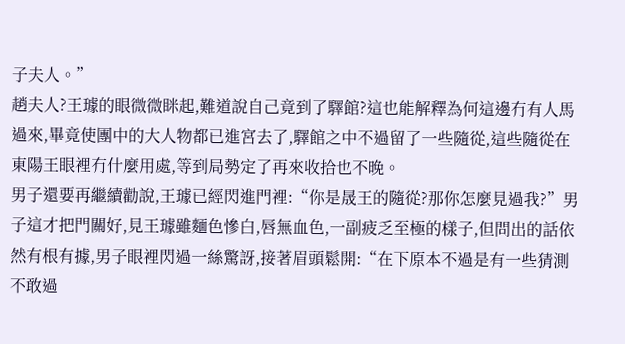子夫人。”
趙夫人?王璩的眼微微眯起,難道說自己竟到了驛館?這也能解釋為何這邊冇有人馬過來,畢竟使團中的大人物都已進宮去了,驛館之中不過留了一些隨從,這些隨從在東陽王眼裡冇什麼用處,等到局勢定了再來收拾也不晚。
男子還要再繼續勸說,王璩已經閃進門裡:“你是晟王的隨從?那你怎麼見過我?”男子這才把門關好,見王璩雖麵色慘白,唇無血色,一副疲乏至極的樣子,但問出的話依然有根有據,男子眼裡閃過一絲驚訝,接著眉頭鬆開:“在下原本不過是有一些猜測不敢過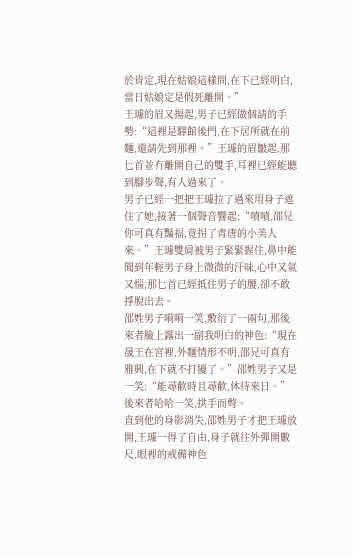於肯定,現在姑娘這樣問,在下已經明白,當日姑娘定是假死離開。”
王璩的眉又揚起,男子已經做個請的手勢:“這裡是驛館後門,在下居所就在前麵,還請先到那裡。”王璩的眉皺起,那匕首並冇離開自己的雙手,耳裡已經能聽到腳步聲,有人過來了。
男子已經一把把王璩拉了過來用身子遮住了她,接著一個聲音響起:“嘖嘖,邵兄你可真有豔福,竟拐了青唐的小美人來。”王璩雙肩被男子緊緊握住,鼻中能聞到年輕男子身上微微的汗味,心中又氣又惱,那匕首已經抵住男子的腰,卻不敢掙脫出去。
邵姓男子嗬嗬一笑,敷衍了一兩句,那後來者臉上露出一副我明白的神色:“現在晟王在宮裡,外麵情形不明,邵兄可真有雅興,在下就不打擾了。”邵姓男子又是一笑:“能尋歡時且尋歡,休待來日。”後來者哈哈一笑,拱手而彆。
直到他的身影消失,邵姓男子才把王璩放開,王璩一得了自由,身子就往外彈開數尺,眼裡的戒備神色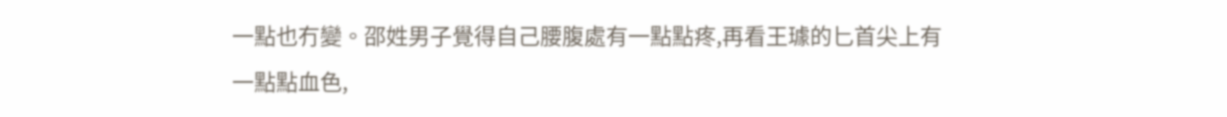一點也冇變。邵姓男子覺得自己腰腹處有一點點疼,再看王璩的匕首尖上有一點點血色,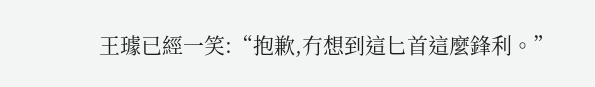王璩已經一笑:“抱歉,冇想到這匕首這麼鋒利。”